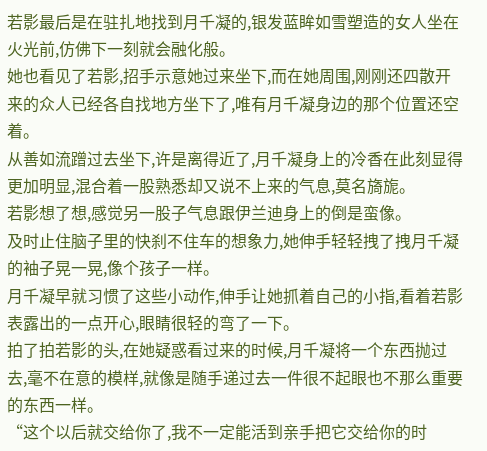若影最后是在驻扎地找到月千凝的,银发蓝眸如雪塑造的女人坐在火光前,仿佛下一刻就会融化般。
她也看见了若影,招手示意她过来坐下,而在她周围,刚刚还四散开来的众人已经各自找地方坐下了,唯有月千凝身边的那个位置还空着。
从善如流蹭过去坐下,许是离得近了,月千凝身上的冷香在此刻显得更加明显,混合着一股熟悉却又说不上来的气息,莫名旖旎。
若影想了想,感觉另一股子气息跟伊兰迪身上的倒是蛮像。
及时止住脑子里的快刹不住车的想象力,她伸手轻轻拽了拽月千凝的袖子晃一晃,像个孩子一样。
月千凝早就习惯了这些小动作,伸手让她抓着自己的小指,看着若影表露出的一点开心,眼睛很轻的弯了一下。
拍了拍若影的头,在她疑惑看过来的时候,月千凝将一个东西抛过去,毫不在意的模样,就像是随手递过去一件很不起眼也不那么重要的东西一样。
“这个以后就交给你了,我不一定能活到亲手把它交给你的时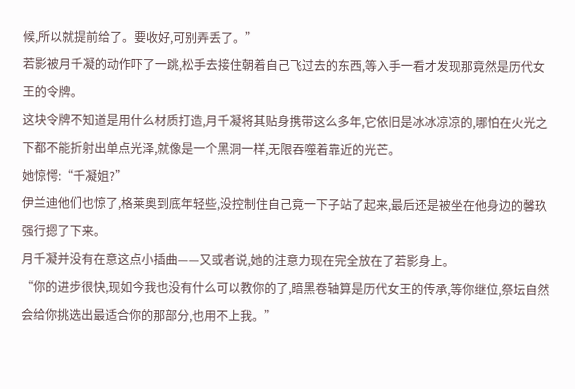候,所以就提前给了。要收好,可别弄丢了。”
若影被月千凝的动作吓了一跳,松手去接住朝着自己飞过去的东西,等入手一看才发现那竟然是历代女王的令牌。
这块令牌不知道是用什么材质打造,月千凝将其贴身携带这么多年,它依旧是冰冰凉凉的,哪怕在火光之下都不能折射出单点光泽,就像是一个黑洞一样,无限吞噬着靠近的光芒。
她惊愕:“千凝姐?”
伊兰迪他们也惊了,格莱奥到底年轻些,没控制住自己竟一下子站了起来,最后还是被坐在他身边的馨玖强行摁了下来。
月千凝并没有在意这点小插曲——又或者说,她的注意力现在完全放在了若影身上。
“你的进步很快,现如今我也没有什么可以教你的了,暗黑卷轴算是历代女王的传承,等你继位,祭坛自然会给你挑选出最适合你的那部分,也用不上我。”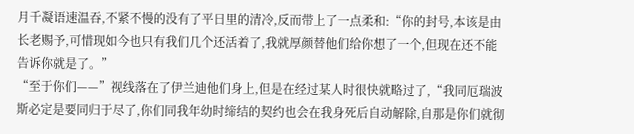月千凝语速温吞,不紧不慢的没有了平日里的清冷,反而带上了一点柔和:“你的封号,本该是由长老赐予,可惜现如今也只有我们几个还活着了,我就厚颜替他们给你想了一个,但现在还不能告诉你就是了。”
“至于你们——”视线落在了伊兰迪他们身上,但是在经过某人时很快就略过了,“我同厄瑞波斯必定是要同归于尽了,你们同我年幼时缔结的契约也会在我身死后自动解除,自那是你们就彻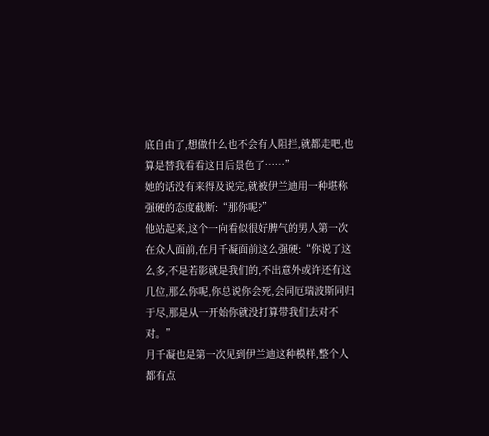底自由了,想做什么也不会有人阻拦,就都走吧,也算是替我看看这日后景色了……”
她的话没有来得及说完,就被伊兰迪用一种堪称强硬的态度截断:“那你呢?”
他站起来,这个一向看似很好脾气的男人第一次在众人面前,在月千凝面前这么强硬:“你说了这么多,不是若影就是我们的,不出意外或许还有这几位,那么你呢,你总说你会死,会同厄瑞波斯同归于尽,那是从一开始你就没打算带我们去对不对。”
月千凝也是第一次见到伊兰迪这种模样,整个人都有点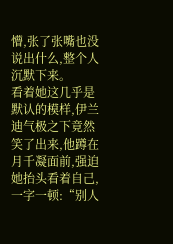懵,张了张嘴也没说出什么,整个人沉默下来。
看着她这几乎是默认的模样,伊兰迪气极之下竟然笑了出来,他蹲在月千凝面前,强迫她抬头看着自己,一字一顿:“别人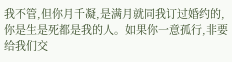我不管,但你月千凝,是满月就同我订过婚约的,你是生是死都是我的人。如果你一意孤行,非要给我们交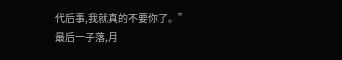代后事,我就真的不要你了。”
最后一子落,月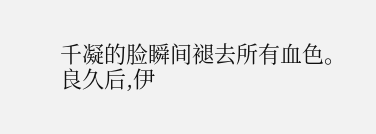千凝的脸瞬间褪去所有血色。
良久后,伊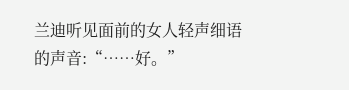兰迪听见面前的女人轻声细语的声音:“……好。”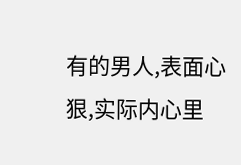有的男人,表面心狠,实际内心里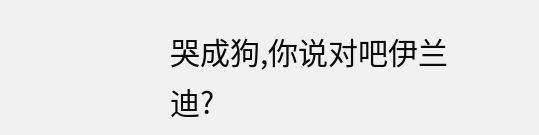哭成狗,你说对吧伊兰迪?